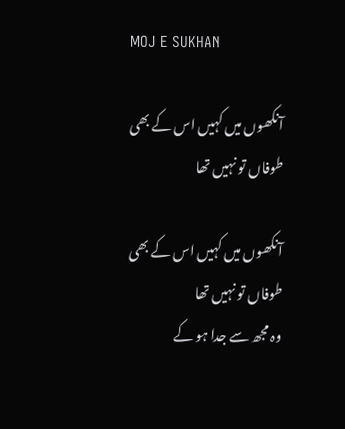MOJ E SUKHAN

آنکھوں میں کہیں اس کے بھی طوفاں تو نہیں تھا

آنکھوں میں کہیں اس کے بھی طوفاں تو نہیں تھا
وہ مجھ سے جدا ہو کے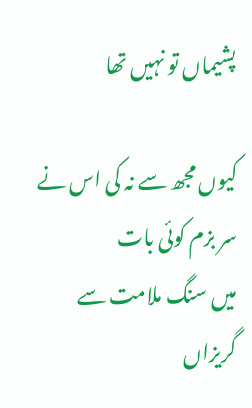پشیماں تو نہیں تھا

کیوں مجھ سے نہ کی اس نے سر بزم کوئی بات
میں سنگ ملامت سے گریزاں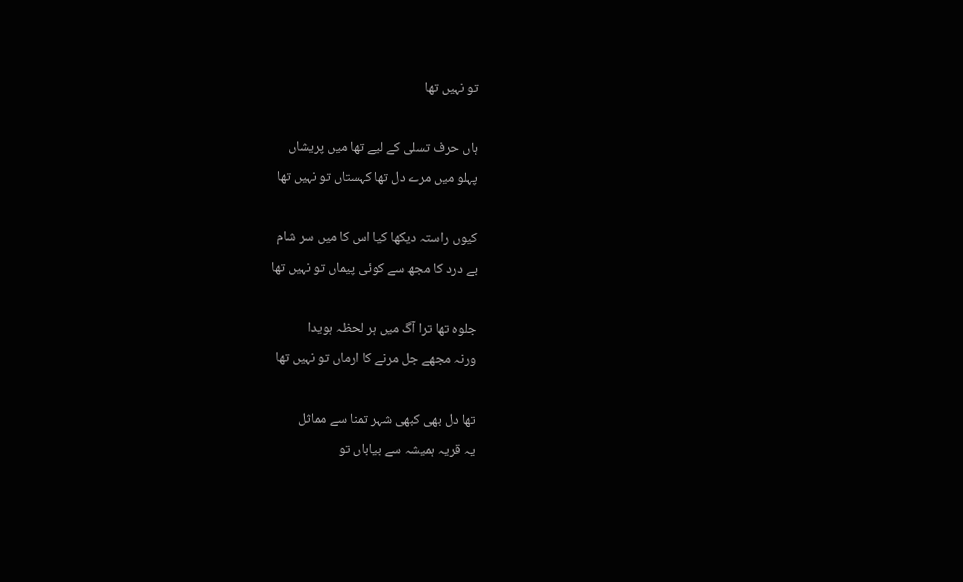تو نہیں تھا

ہاں حرف تسلی کے لیے تھا میں پریشاں
پہلو میں مرے دل تھا کہستاں تو نہیں تھا

کیوں راستہ دیکھا کیا اس کا میں سر شام
بے درد کا مجھ سے کوئی پیماں تو نہیں تھا

جلوہ تھا ترا آگ میں ہر لحظہ ہویدا
ورنہ مجھے جل مرنے کا ارماں تو نہیں تھا

تھا دل بھی کبھی شہر تمنا سے مماثل
یہ قریہ ہمیشہ سے بیاباں تو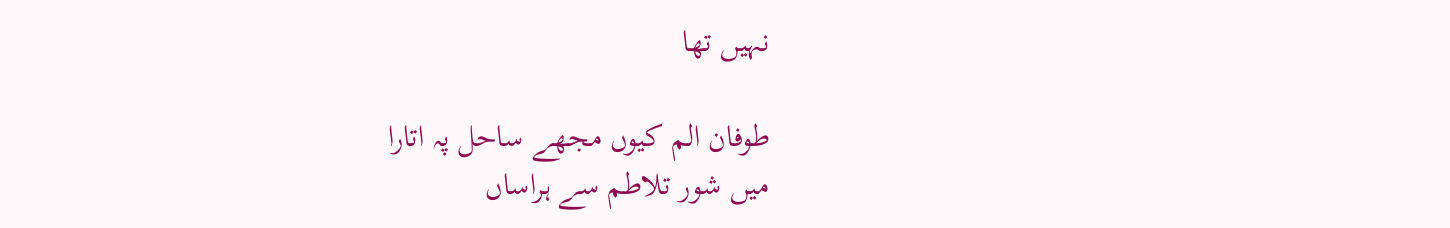نہیں تھا

طوفان الم کیوں مجھے ساحل پہ اتارا
میں شور تلاطم سے ہراساں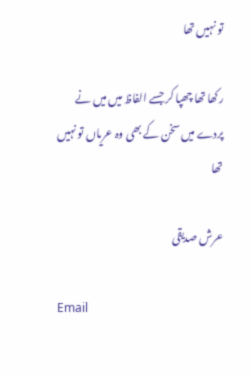تو نہیں تھا

رکھا تھا چھپا کر جسے الفاظ میں میں نے
پردے میں سخن کے بھی وہ عریاں تو نہیں تھا

عرش صدیقی

Email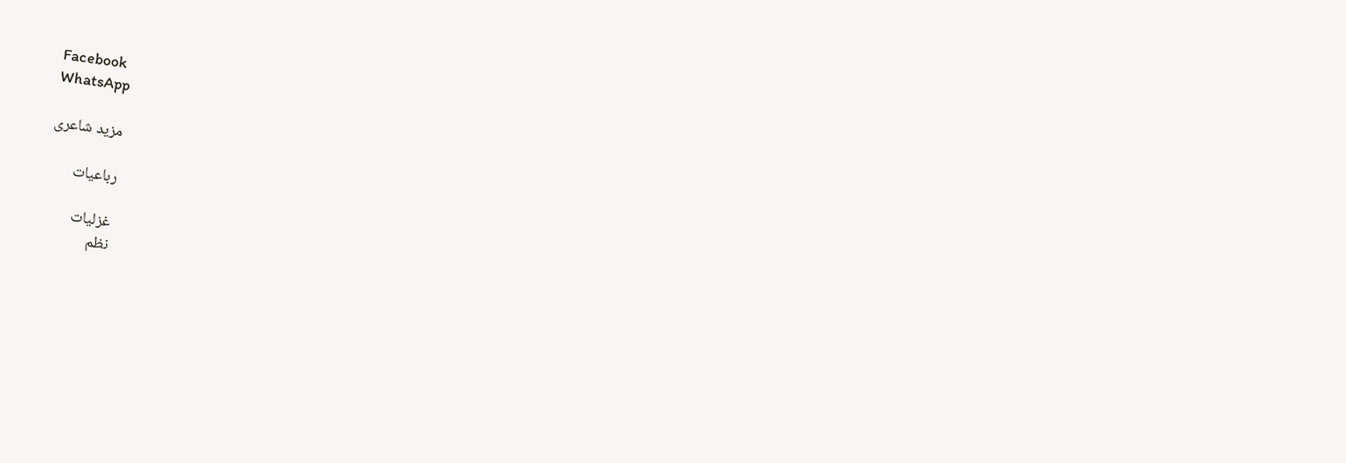Facebook
WhatsApp

مزید شاعری

رباعیات

غزلیات
نظم